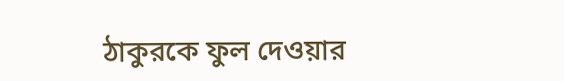ঠাকুরকে ফুল দেওয়ার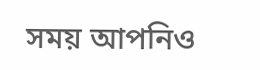সময় আপনিও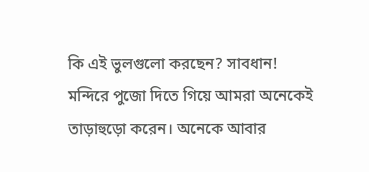কি এই ভুলগুলো করছেন? সাবধান!
মন্দিরে পুজো দিতে গিয়ে আমরা অনেকেই তাড়াহুড়ো করেন। অনেকে আবার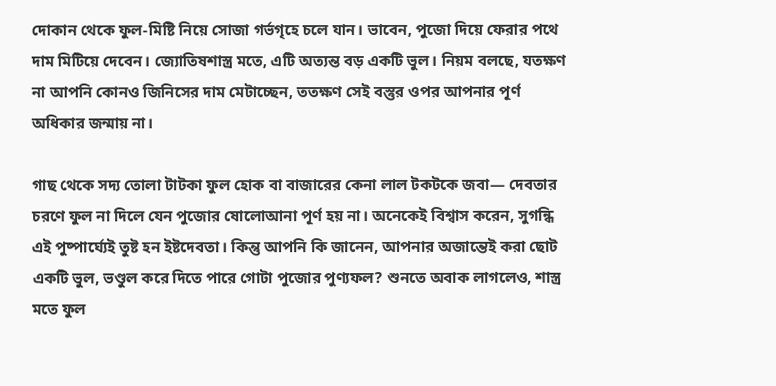দোকান থেকে ফুল-মিষ্টি নিয়ে সোজা গর্ভগৃহে চলে যান। ভাবেন, পুজো দিয়ে ফেরার পথে দাম মিটিয়ে দেবেন। জ্যোতিষশাস্ত্র মতে, এটি অত্যন্ত বড় একটি ভুল। নিয়ম বলছে, যতক্ষণ না আপনি কোনও জিনিসের দাম মেটাচ্ছেন, ততক্ষণ সেই বস্তুর ওপর আপনার পূর্ণ অধিকার জন্মায় না।

গাছ থেকে সদ্য তোলা টাটকা ফুল হোক বা বাজারের কেনা লাল টকটকে জবা— দেবতার চরণে ফুল না দিলে যেন পুজোর ষোলোআনা পূর্ণ হয় না। অনেকেই বিশ্বাস করেন, সুগন্ধি এই পুষ্পার্ঘ্যেই তুষ্ট হন ইষ্টদেবতা। কিন্তু আপনি কি জানেন, আপনার অজান্তেই করা ছোট একটি ভুল, ভণ্ডুল করে দিতে পারে গোটা পুজোর পুণ্যফল? শুনতে অবাক লাগলেও, শাস্ত্র মতে ফুল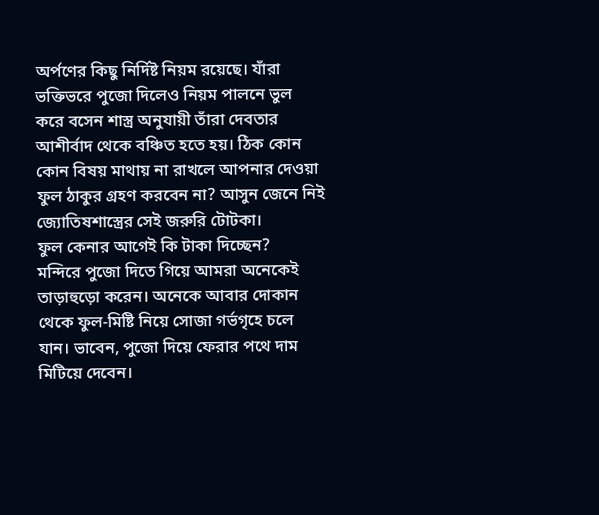অর্পণের কিছু নির্দিষ্ট নিয়ম রয়েছে। যাঁরা ভক্তিভরে পুজো দিলেও নিয়ম পালনে ভুল করে বসেন শাস্ত্র অনুযায়ী তাঁরা দেবতার আশীর্বাদ থেকে বঞ্চিত হতে হয়। ঠিক কোন কোন বিষয় মাথায় না রাখলে আপনার দেওয়া ফুল ঠাকুর গ্রহণ করবেন না? আসুন জেনে নিই জ্যোতিষশাস্ত্রের সেই জরুরি টোটকা।
ফুল কেনার আগেই কি টাকা দিচ্ছেন?
মন্দিরে পুজো দিতে গিয়ে আমরা অনেকেই তাড়াহুড়ো করেন। অনেকে আবার দোকান থেকে ফুল-মিষ্টি নিয়ে সোজা গর্ভগৃহে চলে যান। ভাবেন, পুজো দিয়ে ফেরার পথে দাম মিটিয়ে দেবেন।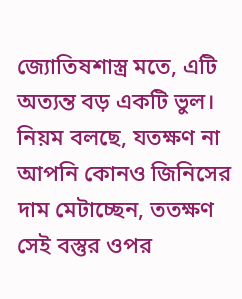জ্যোতিষশাস্ত্র মতে, এটি অত্যন্ত বড় একটি ভুল। নিয়ম বলছে, যতক্ষণ না আপনি কোনও জিনিসের দাম মেটাচ্ছেন, ততক্ষণ সেই বস্তুর ওপর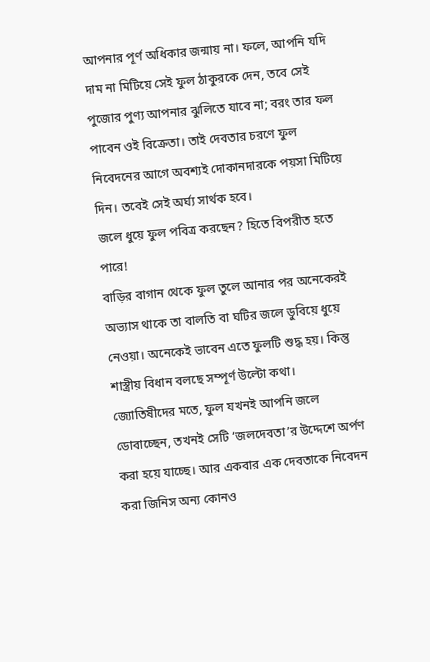আপনার পূর্ণ অধিকার জন্মায় না। ফলে, আপনি যদি দাম না মিটিয়ে সেই ফুল ঠাকুরকে দেন, তবে সেই পুজোর পুণ্য আপনার ঝুলিতে যাবে না; বরং তার ফল পাবেন ওই বিক্রেতা। তাই দেবতার চরণে ফুল নিবেদনের আগে অবশ্যই দোকানদারকে পয়সা মিটিয়ে দিন। তবেই সেই অর্ঘ্য সার্থক হবে।
জলে ধুয়ে ফুল পবিত্র করছেন? হিতে বিপরীত হতে পারে!
বাড়ির বাগান থেকে ফুল তুলে আনার পর অনেকেরই অভ্যাস থাকে তা বালতি বা ঘটির জলে ডুবিয়ে ধুয়ে নেওয়া। অনেকেই ভাবেন এতে ফুলটি শুদ্ধ হয়। কিন্তু শাস্ত্রীয় বিধান বলছে সম্পূর্ণ উল্টো কথা। জ্যোতিষীদের মতে, ফুল যখনই আপনি জলে ডোবাচ্ছেন, তখনই সেটি ‘জলদেবতা’র উদ্দেশে অর্পণ করা হয়ে যাচ্ছে। আর একবার এক দেবতাকে নিবেদন করা জিনিস অন্য কোনও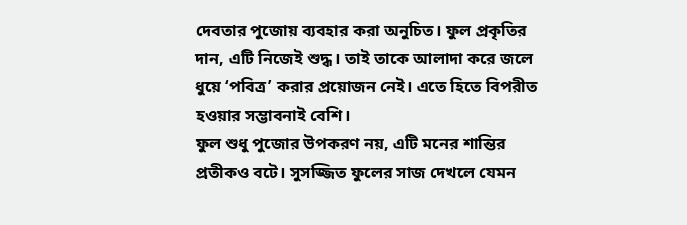দেবতার পুজোয় ব্যবহার করা অনুচিত। ফুল প্রকৃতির দান, এটি নিজেই শুদ্ধ। তাই তাকে আলাদা করে জলে ধুয়ে ‘পবিত্র’ করার প্রয়োজন নেই। এতে হিতে বিপরীত হওয়ার সম্ভাবনাই বেশি।
ফুল শুধু পুজোর উপকরণ নয়, এটি মনের শান্তির প্রতীকও বটে। সুসজ্জিত ফুলের সাজ দেখলে যেমন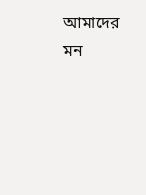আমাদের মন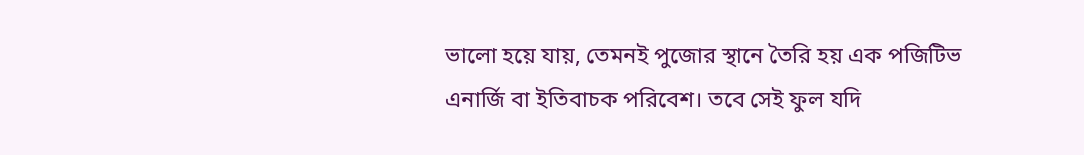ভালো হয়ে যায়, তেমনই পুজোর স্থানে তৈরি হয় এক পজিটিভ এনার্জি বা ইতিবাচক পরিবেশ। তবে সেই ফুল যদি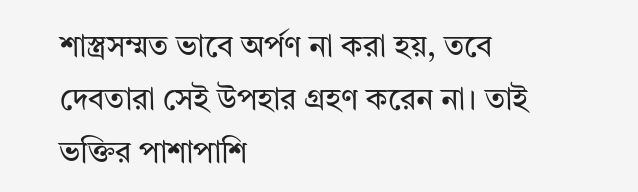শাস্ত্রসম্মত ভাবে অর্পণ না করা হয়, তবে দেবতারা সেই উপহার গ্রহণ করেন না। তাই ভক্তির পাশাপাশি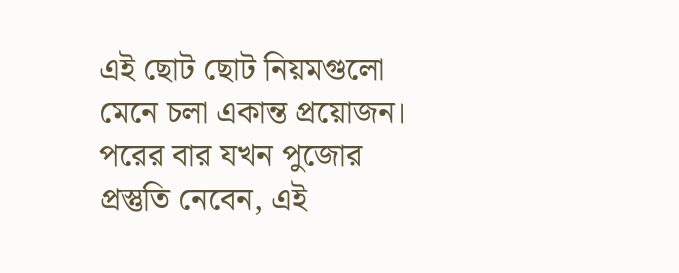এই ছোট ছোট নিয়মগুলো মেনে চলা একান্ত প্রয়োজন।
পরের বার যখন পুজোর প্রস্তুতি নেবেন, এই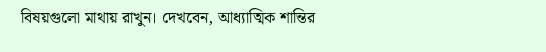বিষয়গুলো মাথায় রাখুন। দেখবেন, আধ্যাত্মিক শান্তির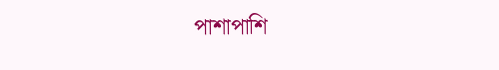পাশাপাশি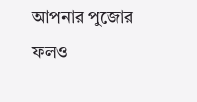আপনার পুজোর ফলও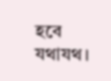হবে যথাযথ।